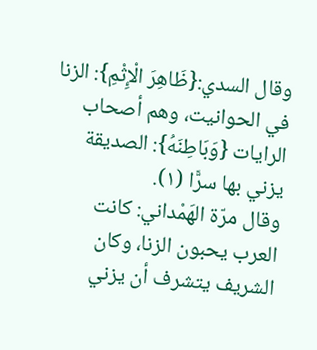وقال السدي:{ظَاهِرَ الْإِثْمِ}: الزنا في الحوانيت، وهم أصحاب الرايات {وَبَاطِنَهُ}: الصديقة يزني بها سرًّا (١).
وقال مرّة الهَمْداني: كانت العرب يحبون الزنا، وكان الشريف يتشرف أن يزني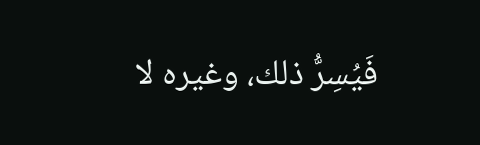فَيُسِرُّ ذلك، وغيره لا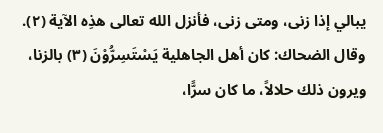يبالي إذا زنى، ومتى زنى، فأنزل الله تعالى هذِه الآية (٢).
وقال الضحاك: كان أهل الجاهلية يَسْتَسِرُّوْنَ (٣) بالزنا، ويرون ذلك حلالاً، ما كان سرًّا،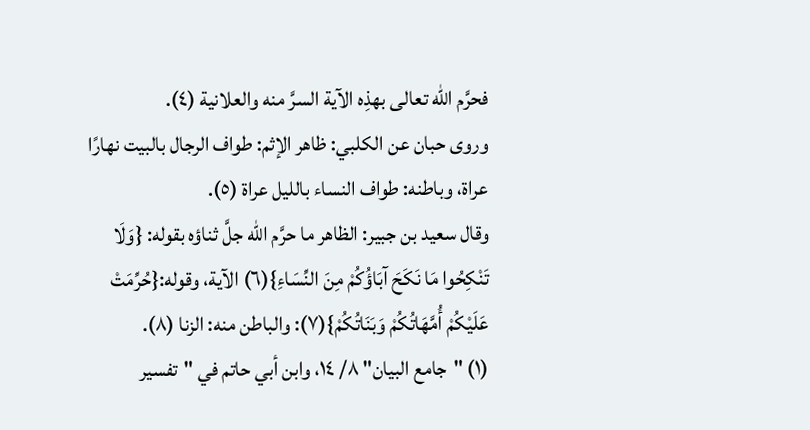فحرَّم الله تعالى بهذِه الآية السرَّ منه والعلانية (٤).
وروى حبان عن الكلبي: ظاهر الإثم: طواف الرجال بالبيت نهارًا عراة، وباطنه: طواف النساء بالليل عراة (٥).
وقال سعيد بن جبير: الظاهر ما حرَّم الله جلَّ ثناؤه بقوله: {وَلَا تَنْكِحُوا مَا نَكَحَ آبَاؤُكُمْ مِنَ النِّسَاءِ}(٦) الآية، وقوله:{حُرِّمَتْ عَلَيْكُمْ أُمَّهَاتُكُمْ وَبَنَاتُكُمْ}(٧): والباطن منه: الزنا (٨).
(١) "جامع البيان" ٨/ ١٤، وابن أبي حاتم في "تفسير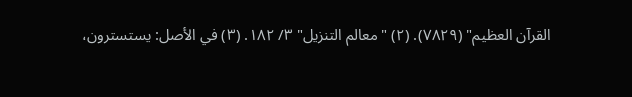القرآن العظيم" (٧٨٢٩). (٢) "معالم التنزيل" ٣/ ١٨٢. (٣) في الأصل: يستسترون،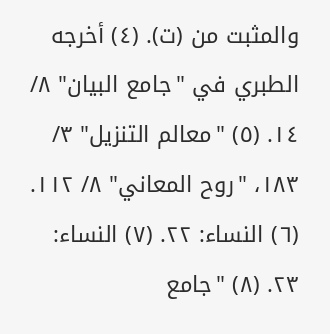والمثبت من (ت). (٤) أخرجه الطبري في "جامع البيان" ٨/ ١٤. (٥) "معالم التنزيل" ٣/ ١٨٣، "روح المعاني" ٨/ ١١٢. (٦) النساء: ٢٢. (٧) النساء: ٢٣. (٨) "جامع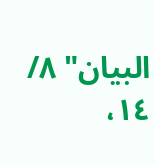البيان" ٨/ ١٤،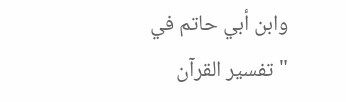وابن أبي حاتم في "تفسير القرآن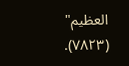العظيم" (٧٨٢٣).